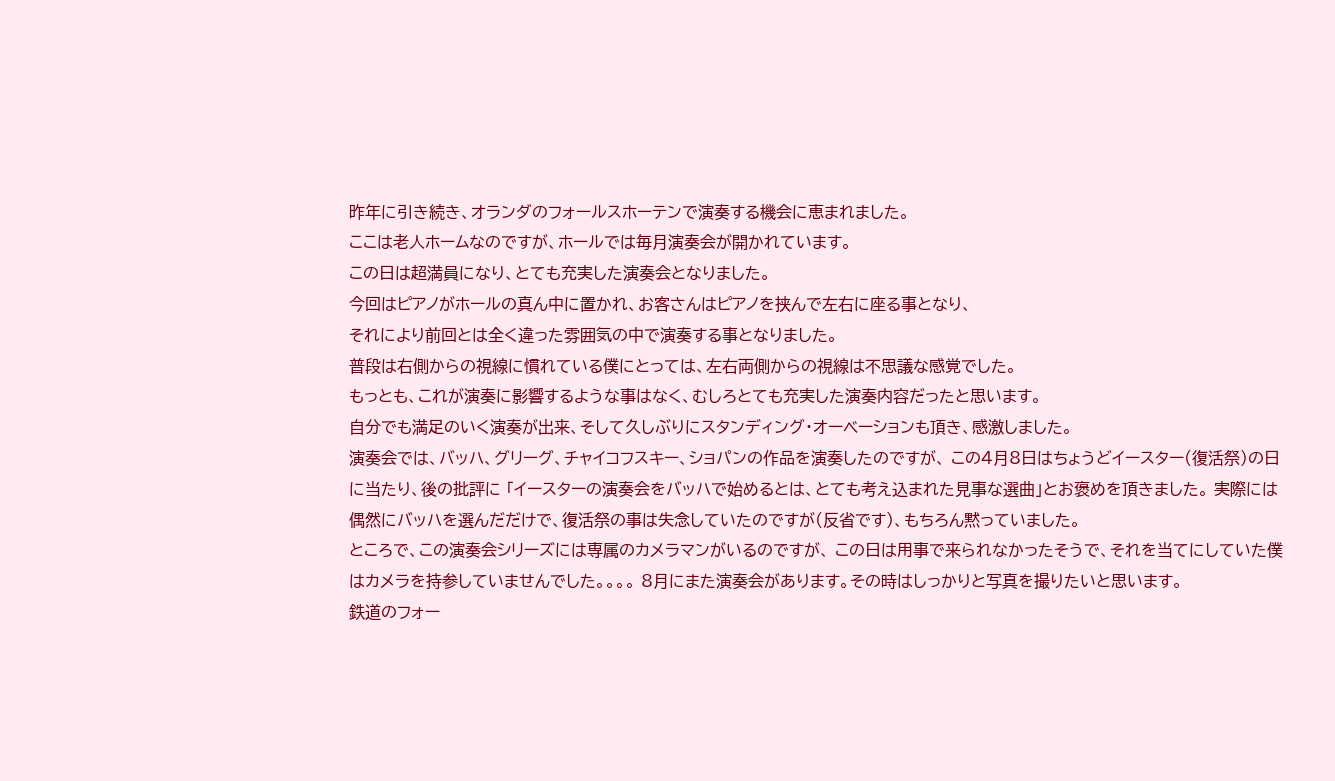昨年に引き続き、オランダのフォールスホーテンで演奏する機会に恵まれました。
ここは老人ホームなのですが、ホールでは毎月演奏会が開かれています。
この日は超満員になり、とても充実した演奏会となりました。
今回はピアノがホールの真ん中に置かれ、お客さんはピアノを挟んで左右に座る事となり、
それにより前回とは全く違った雰囲気の中で演奏する事となりました。
普段は右側からの視線に慣れている僕にとっては、左右両側からの視線は不思議な感覚でした。
もっとも、これが演奏に影響するような事はなく、むしろとても充実した演奏内容だったと思います。
自分でも満足のいく演奏が出来、そして久しぶりにスタンディング・オーベーションも頂き、感激しました。
演奏会では、バッハ、グリーグ、チャイコフスキー、ショパンの作品を演奏したのですが、 この4月8日はちょうどイースター(復活祭)の日に当たり、後の批評に 「イースターの演奏会をバッハで始めるとは、とても考え込まれた見事な選曲」とお褒めを頂きました。 実際には偶然にバッハを選んだだけで、復活祭の事は失念していたのですが(反省です)、もちろん黙っていました。
ところで、この演奏会シリーズには専属のカメラマンがいるのですが、 この日は用事で来られなかったそうで、それを当てにしていた僕はカメラを持参していませんでした。。。。 8月にまた演奏会があります。その時はしっかりと写真を撮りたいと思います。
鉄道のフォー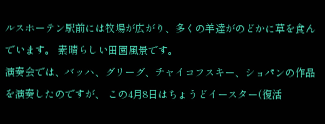ルスホーテン駅前には牧場が広がり、多くの羊達がのどかに草を食んでいます。 素晴らしい田園風景です。
演奏会では、バッハ、グリーグ、チャイコフスキー、ショパンの作品を演奏したのですが、 この4月8日はちょうどイースター(復活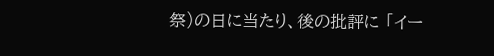祭)の日に当たり、後の批評に 「イー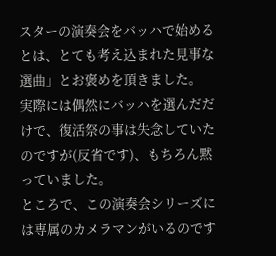スターの演奏会をバッハで始めるとは、とても考え込まれた見事な選曲」とお褒めを頂きました。 実際には偶然にバッハを選んだだけで、復活祭の事は失念していたのですが(反省です)、もちろん黙っていました。
ところで、この演奏会シリーズには専属のカメラマンがいるのです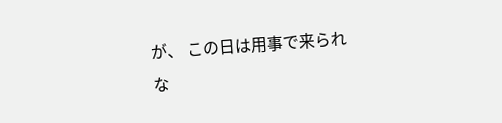が、 この日は用事で来られな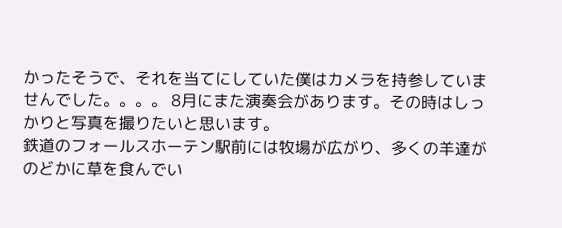かったそうで、それを当てにしていた僕はカメラを持参していませんでした。。。。 8月にまた演奏会があります。その時はしっかりと写真を撮りたいと思います。
鉄道のフォールスホーテン駅前には牧場が広がり、多くの羊達がのどかに草を食んでい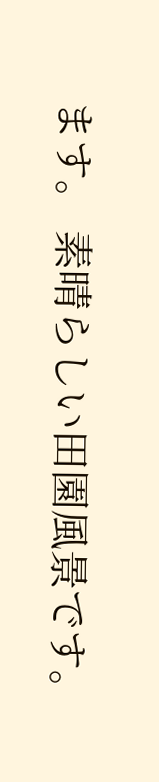ます。 素晴らしい田園風景です。